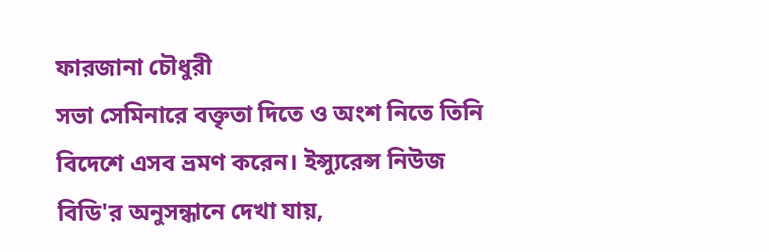ফারজানা চৌধুরী
সভা সেমিনারে বক্তৃতা দিতে ও অংশ নিতে তিনি বিদেশে এসব ভ্রমণ করেন। ইন্স্যুরেন্স নিউজ বিডি'র অনুসন্ধানে দেখা যায়,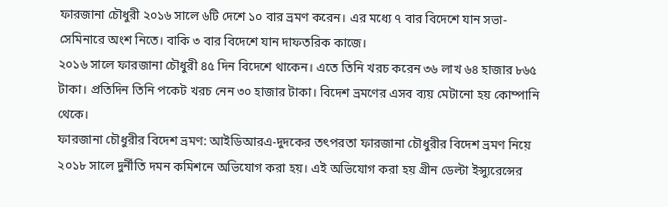ফারজানা চৌধুরী ২০১৬ সালে ৬টি দেশে ১০ বার ভ্রমণ করেন। এর মধ্যে ৭ বার বিদেশে যান সভা-সেমিনারে অংশ নিতে। বাকি ৩ বার বিদেশে যান দাফতরিক কাজে।
২০১৬ সালে ফারজানা চৌধুরী ৪৫ দিন বিদেশে থাকেন। এতে তিনি খরচ করেন ৩৬ লাখ ৬৪ হাজার ৮৬৫ টাকা। প্রতিদিন তিনি পকেট খরচ নেন ৩০ হাজার টাকা। বিদেশ ভ্রমণের এসব ব্যয় মেটানো হয় কোম্পানি থেকে।
ফারজানা চৌধুরীর বিদেশ ভ্রমণ: আইডিআরএ-দুদকের তৎপরতা ফারজানা চৌধুরীর বিদেশ ভ্রমণ নিয়ে ২০১৮ সালে দুর্নীতি দমন কমিশনে অভিযোগ করা হয়। এই অভিযোগ করা হয় গ্রীন ডেল্টা ইন্স্যুরেন্সের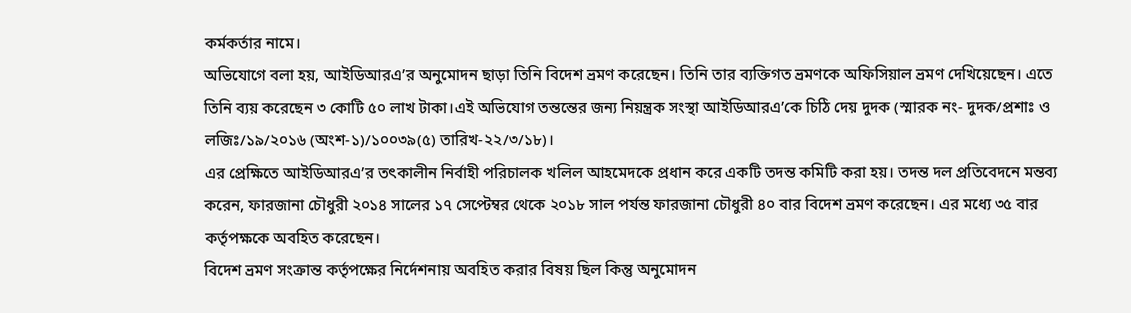কর্মকর্তার নামে।
অভিযোগে বলা হয়, আইডিআরএ’র অনুমোদন ছাড়া তিনি বিদেশ ভ্রমণ করেছেন। তিনি তার ব্যক্তিগত ভ্রমণকে অফিসিয়াল ভ্রমণ দেখিয়েছেন। এতে তিনি ব্যয় করেছেন ৩ কোটি ৫০ লাখ টাকা।এই অভিযোগ তন্তন্তের জন্য নিয়ন্ত্রক সংস্থা আইডিআরএ’কে চিঠি দেয় দুদক (স্মারক নং- দুদক/প্রশাঃ ও লজিঃ/১৯/২০১৬ (অংশ-১)/১০০৩৯(৫) তারিখ-২২/৩/১৮)।
এর প্রেক্ষিতে আইডিআরএ’র তৎকালীন নির্বাহী পরিচালক খলিল আহমেদকে প্রধান করে একটি তদন্ত কমিটি করা হয়। তদন্ত দল প্রতিবেদনে মন্তব্য করেন, ফারজানা চৌধুরী ২০১৪ সালের ১৭ সেপ্টেম্বর থেকে ২০১৮ সাল পর্যন্ত ফারজানা চৌধুরী ৪০ বার বিদেশ ভ্রমণ করেছেন। এর মধ্যে ৩৫ বার কর্তৃপক্ষকে অবহিত করেছেন।
বিদেশ ভ্রমণ সংক্রান্ত কর্তৃপক্ষের নির্দেশনায় অবহিত করার বিষয় ছিল কিন্তু অনুমোদন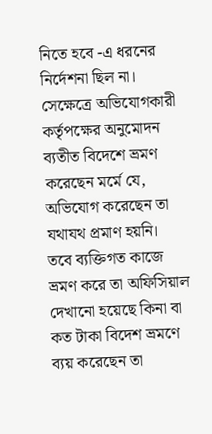নিতে হবে -এ ধরনের নির্দেশনা ছিল না। সেক্ষেত্রে অভিযোগকারী কর্তৃপক্ষের অনুমোদন ব্যতীত বিদেশে ভ্রমণ করেছেন মর্মে যে, অভিযোগ করেছেন তা যথাযথ প্রমাণ হয়নি।
তবে ব্যক্তিগত কাজে ভ্রমণ করে তা অফিসিয়াল দেখানো হয়েছে কিনা বা কত টাকা বিদেশ ভ্রমণে ব্যয় করেছেন তা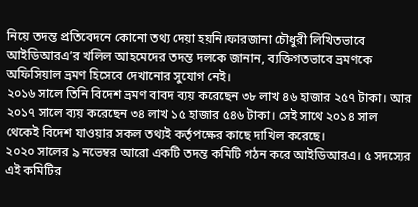নিয়ে তদন্ত প্রতিবেদনে কোনো তথ্য দেয়া হয়নি।ফারজানা চৌধুরী লিখিতভাবে আইডিআরএ’র খলিল আহমেদের তদন্ত দলকে জানান, ব্যক্তিগতভাবে ভ্রমণকে অফিসিয়াল ভ্রমণ হিসেবে দেখানোর সুযোগ নেই।
২০১৬ সালে তিনি বিদেশ ভ্রমণ বাবদ ব্যয় করেছেন ৩৮ লাখ ৪৬ হাজার ২৫৭ টাকা। আর ২০১৭ সালে ব্যয় করেছেন ৩৪ লাখ ১৫ হাজার ৫৪৬ টাকা। সেই সাথে ২০১৪ সাল থেকেই বিদেশ যাওয়ার সকল তথ্যই কর্তৃপক্ষের কাছে দাখিল করেছে।
২০২০ সালের ৯ নভেম্বর আরো একটি তদন্ত কমিটি গঠন করে আইডিআরএ। ৫ সদস্যের এই কমিটির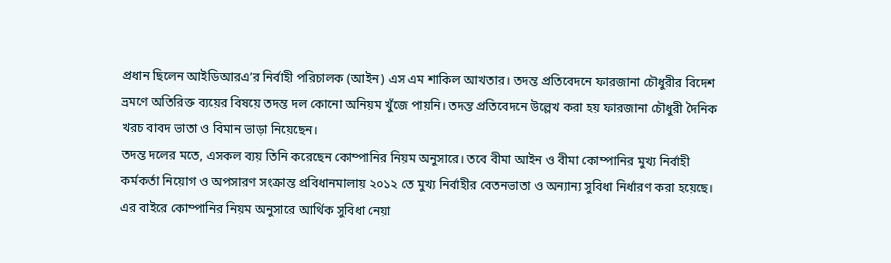প্রধান ছিলেন আইডিআরএ’র নির্বাহী পরিচালক (আইন) এস এম শাকিল আখতার। তদন্ত প্রতিবেদনে ফারজানা চৌধুরীর বিদেশ ভ্রমণে অতিরিক্ত ব্যয়ের বিষয়ে তদন্ত দল কোনো অনিয়ম খুঁজে পায়নি। তদন্ত প্রতিবেদনে উল্লেখ করা হয় ফারজানা চৌধুরী দৈনিক খরচ বাবদ ভাতা ও বিমান ভাড়া নিয়েছেন।
তদন্ত দলের মতে, এসকল ব্যয় তিনি করেছেন কোম্পানির নিয়ম অনুসারে। তবে বীমা আইন ও বীমা কোম্পানির মুখ্য নির্বাহী কর্মকর্তা নিয়োগ ও অপসারণ সংক্রান্ত প্রবিধানমালায় ২০১২ তে মুখ্য নির্বাহীর বেতনভাতা ও অন্যান্য সুবিধা নির্ধারণ করা হয়েছে।
এর বাইরে কোম্পানির নিয়ম অনুসারে আর্থিক সুবিধা নেয়া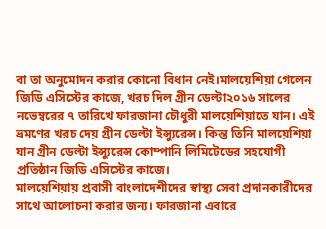বা তা অনুমোদন করার কোনো বিধান নেই।মালয়েশিয়া গেলেন জিডি এসিস্টের কাজে, খরচ দিল গ্রীন ডেল্টা২০১৬ সালের নভেম্বরের ৭ তারিখে ফারজানা চৌধুরী মালয়েশিয়াতে যান। এই ভ্রমণের খরচ দেয় গ্রীন ডেল্টা ইন্স্যুরেন্স। কিন্ত তিনি মালয়েশিয়া যান গ্রীন ডেল্টা ইন্স্যুরেন্স কোম্পানি লিমিটেডের সহযোগী প্রতিষ্ঠান জিডি এসিস্টের কাজে।
মালয়েশিয়ায় প্রবাসী বাংলাদেশীদের স্বাস্থ্য সেবা প্রদানকারীদের সাথে আলোচনা করার জন্য। ফারজানা এবারে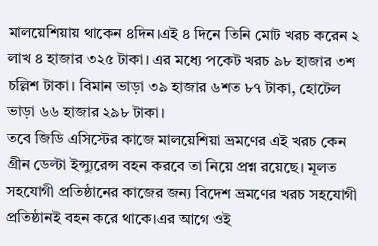মালয়েশিয়ায় থাকেন ৪দিন।এই ৪ দিনে তিনি মোট খরচ করেন ২ লাখ ৪ হাজার ৩২৫ টাকা। এর মধ্যে পকেট খরচ ৯৮ হাজার ৩শ চল্লিশ টাকা। বিমান ভাড়া ৩৯ হাজার ৬শত ৮৭ টাকা, হোটেল ভাড়া ৬৬ হাজার ২৯৮ টাকা।
তবে জিডি এসিস্টের কাজে মালয়েশিয়া ভ্রমণের এই খরচ কেন গ্রীন ডেল্টা ইন্স্যুরেন্স বহন করবে তা নিয়ে প্রশ্ন রয়েছে। মূলত সহযোগী প্রতিষ্ঠানের কাজের জন্য বিদেশ ভ্রমণের খরচ সহযোগী প্রতিষ্ঠানই বহন করে থাকে।এর আগে ওই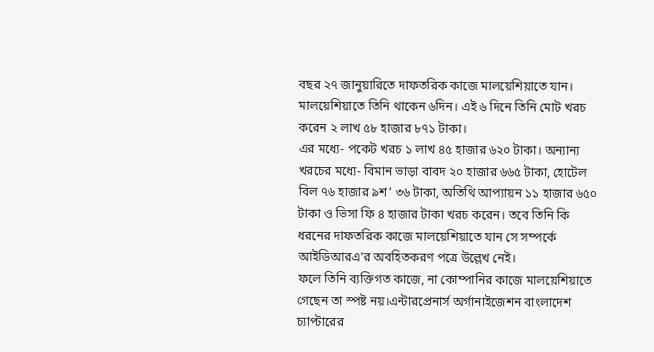বছর ২৭ জানুয়ারিতে দাফতরিক কাজে মালয়েশিয়াতে যান। মালয়েশিয়াতে তিনি থাকেন ৬দিন। এই ৬ দিনে তিনি মোট খরচ করেন ২ লাখ ৫৮ হাজার ৮৭১ টাকা।
এর মধ্যে- পকেট খরচ ১ লাখ ৪৫ হাজার ৬২০ টাকা। অন্যান্য খরচের মধ্যে- বিমান ভাড়া বাবদ ২০ হাজার ৬৬৫ টাকা, হোটেল বিল ৭৬ হাজার ৯শ’ ৩৬ টাকা, অতিথি আপ্যায়ন ১১ হাজার ৬৫০ টাকা ও ভিসা ফি ৪ হাজার টাকা খরচ করেন। তবে তিনি কি ধরনের দাফতরিক কাজে মালয়েশিয়াতে যান সে সম্পর্কে আইডিআরএ’র অবহিতকরণ পত্রে উল্লেখ নেই।
ফলে তিনি ব্যক্তিগত কাজে, না কোম্পানির কাজে মালয়েশিয়াতে গেছেন তা স্পষ্ট নয়।এন্টারপ্রেনার্স অর্গানাইজেশন বাংলাদেশ চ্যাপ্টারের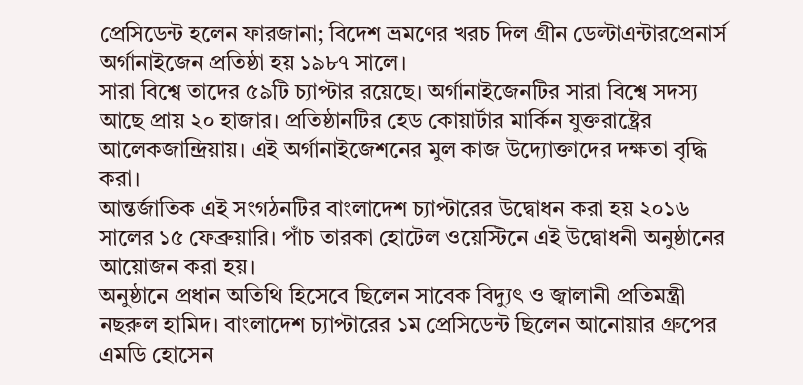প্রেসিডেন্ট হলেন ফারজানা; বিদেশ ভ্রমণের খরচ দিল গ্রীন ডেল্টাএন্টারপ্রেনার্স অর্গানাইজেন প্রতিষ্ঠা হয় ১৯৮৭ সালে।
সারা বিশ্বে তাদের ৫৯টি চ্যাপ্টার রয়েছে। অর্গানাইজেনটির সারা বিশ্বে সদস্য আছে প্রায় ২০ হাজার। প্রতিষ্ঠানটির হেড কোয়ার্টার মার্কিন যুক্তরাষ্ট্রের আলেকজান্দ্রিয়ায়। এই অর্গানাইজেশনের মুল কাজ উদ্যোক্তাদের দক্ষতা বৃদ্ধি করা।
আন্তর্জাতিক এই সংগঠনটির বাংলাদেশ চ্যাপ্টারের উদ্বোধন করা হয় ২০১৬ সালের ১৫ ফেব্রুয়ারি। পাঁচ তারকা হোটেল ওয়েস্টিনে এই উদ্বোধনী অনুষ্ঠানের আয়োজন করা হয়।
অনুষ্ঠানে প্রধান অতিথি হিসেবে ছিলেন সাবেক বিদ্যুৎ ও জ্বালানী প্রতিমন্ত্রী নছরুল হামিদ। বাংলাদেশ চ্যাপ্টারের ১ম প্রেসিডেন্ট ছিলেন আনোয়ার গ্রুপের এমডি হোসেন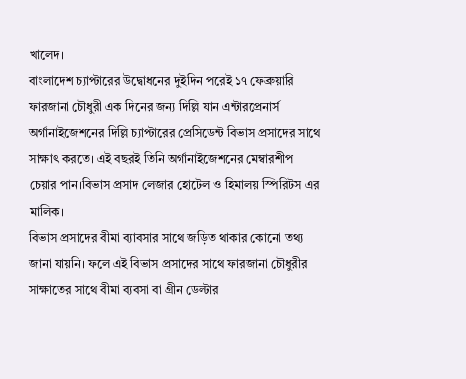খালেদ।
বাংলাদেশ চ্যাপ্টারের উদ্বোধনের দুইদিন পরেই ১৭ ফেব্রুয়ারি ফারজানা চৌধুরী এক দিনের জন্য দিল্লি যান এন্টারপ্রেনার্স অর্গানাইজেশনের দিল্লি চ্যাপ্টারের প্রেসিডেন্ট বিভাস প্রসাদের সাথে সাক্ষাৎ করতে। এই বছরই তিনি অর্গানাইজেশনের মেম্বারশীপ চেয়ার পান।বিভাস প্রসাদ লেজার হোটেল ও হিমালয় স্পিরিটস এর মালিক।
বিভাস প্রসাদের বীমা ব্যাবসার সাথে জড়িত থাকার কোনো তথ্য জানা যায়নি। ফলে এই বিভাস প্রসাদের সাথে ফারজানা চৌধুরীর সাক্ষাতের সাথে বীমা ব্যবসা বা গ্রীন ডেল্টার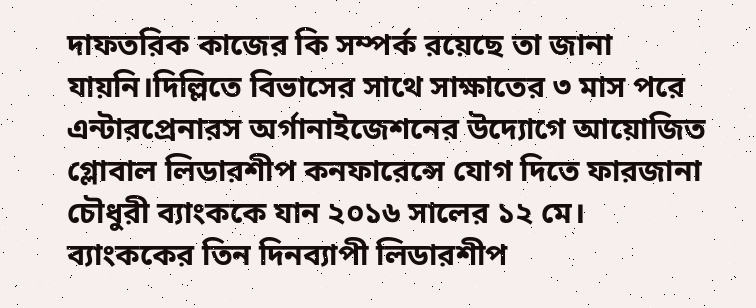দাফতরিক কাজের কি সম্পর্ক রয়েছে তা জানা যায়নি।দিল্লিতে বিভাসের সাথে সাক্ষাতের ৩ মাস পরে এন্টারপ্রেনারস অর্গানাইজেশনের উদ্যোগে আয়োজিত গ্লোবাল লিডারশীপ কনফারেন্সে যোগ দিতে ফারজানা চৌধুরী ব্যাংককে যান ২০১৬ সালের ১২ মে।
ব্যাংককের তিন দিনব্যাপী লিডারশীপ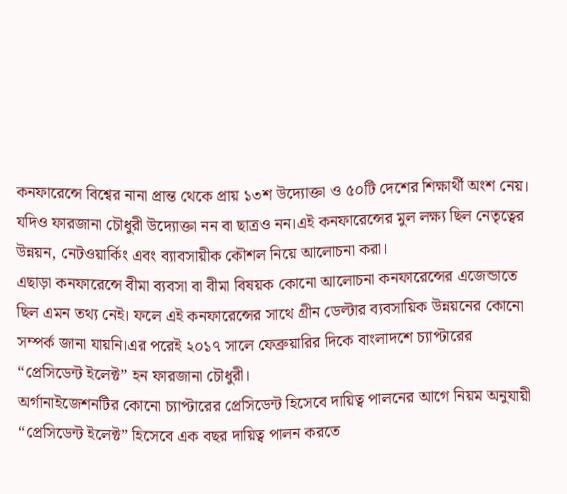কনফারেন্সে বিশ্বের নানা প্রান্ত থেকে প্রায় ১৩শ উদ্যোক্তা ও ৫০টি দেশের শিক্ষার্থী অংশ নেয়। যদিও ফারজানা চৌধুরী উদ্যোক্তা নন বা ছাত্রও নন।এই কনফারেন্সের মুল লক্ষ্য ছিল নেতৃত্বের উন্নয়ন, নেটওয়ার্কিং এবং ব্যাবসায়ীক কৌশল নিয়ে আলোচনা করা।
এছাড়া কনফারেন্সে বীমা ব্যবসা বা বীমা বিষয়ক কোনো আলোচনা কনফারেন্সের এজেন্ডাতে ছিল এমন তথ্য নেই। ফলে এই কনফারেন্সের সাথে গ্রীন ডেল্টার ব্যবসায়িক উন্নয়নের কোনো সম্পর্ক জানা যায়নি।এর পরেই ২০১৭ সালে ফেব্রুয়ারির দিকে বাংলাদশে চ্যাপ্টারের “প্রেসিডেন্ট ইলেক্ট” হন ফারজানা চৌধুরী।
অর্গানাইজেশনটির কোনো চ্যাপ্টারের প্রেসিডেন্ট হিসেবে দায়িত্ব পালনের আগে নিয়ম অনুযায়ী “প্রেসিডেন্ট ইলেক্ট” হিসেবে এক বছর দায়িত্ব পালন করতে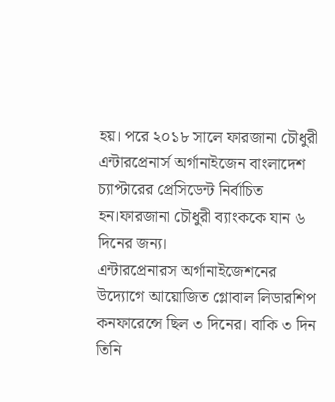হয়। পরে ২০১৮ সালে ফারজানা চৌধুরী এন্টারপ্রেনার্স অর্গানাইজেন বাংলাদেশ চ্যাপ্টারের প্রেসিডেন্ট নির্বাচিত হন।ফারজানা চৌধুরী ব্যাংককে যান ৬ দিনের জন্য।
এন্টারপ্রেনারস অর্গানাইজেশনের উদ্যোগে আয়োজিত গ্লোবাল লিডারশিপ কনফারেন্সে ছিল ৩ দিনের। বাকি ৩ দিন তিনি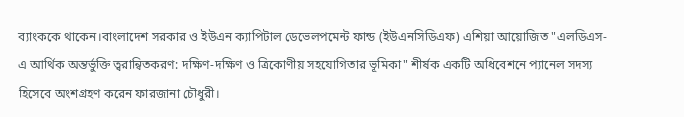ব্যাংককে থাকেন।বাংলাদেশ সরকার ও ইউএন ক্যাপিটাল ডেভেলপমেন্ট ফান্ড (ইউএনসিডিএফ) এশিয়া আয়োজিত "এলডিএস-এ আর্থিক অন্তর্ভুক্তি ত্বরান্বিতকরণ: দক্ষিণ-দক্ষিণ ও ত্রিকোণীয় সহযোগিতার ভূমিকা" শীর্ষক একটি অধিবেশনে প্যানেল সদস্য হিসেবে অংশগ্রহণ করেন ফারজানা চৌধুরী।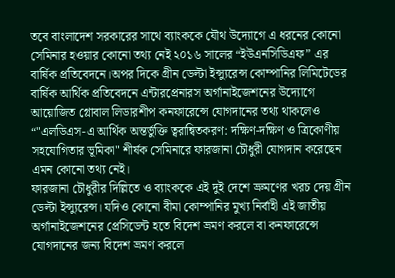তবে বাংলাদেশ সরকারের সাথে ব্যাংককে যৌথ উদ্যোগে এ ধরনের কোনো সেমিনার হওয়ার কোনো তথ্য নেই ২০১৬ সালের “ইউএনসিডিএফ” এর বার্ষিক প্রতিবেদনে।অপর দিকে গ্রীন ডেল্টা ইন্স্যুরেন্স কোম্পানির লিমিটেডের বার্ষিক আর্থিক প্রতিবেদনে এন্টারপ্রেনারস অর্গানাইজেশনের উদ্যোগে আয়োজিত গ্লোবাল লিডারশীপ কনফারেন্সে যোগদানের তথ্য থাকলেও “"এলডিএস-এ আর্থিক অন্তর্ভুক্তি ত্বরান্বিতকরণ: দক্ষিণ-দক্ষিণ ও ত্রিকোণীয় সহযোগিতার ভূমিকা" শীর্ষক সেমিনারে ফারজানা চৌধুরী যোগদান করেছেন এমন কোনো তথ্য নেই।
ফারজানা চৌধুরীর দিল্লিতে ও ব্যাংককে এই দুই দেশে ভ্রুমণের খরচ দেয় গ্রীন ডেল্টা ইন্স্যুরেন্স। যদিও কোনো বীমা কোম্পানির মুখ্য নির্বাহী এই জাতীয় অর্গানাইজেশনের প্রেসিডেন্ট হতে বিদেশ ভ্রমণ করলে বা কনফারেন্সে যোগদানের জন্য বিদেশ ভ্রমণ করলে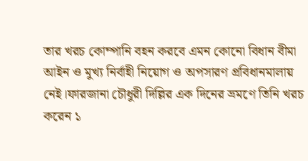তার খরচ কোম্পানি বহন করবে এমন কোনো বিধান বীমা আইন ও মুখ্য নির্বাহী নিয়োগ ও অপসারণ প্রবিধানমালায় নেই।ফারজানা চৌধুরী দিল্লির এক দিনের ভ্রমণে তিনি খরচ করেন ১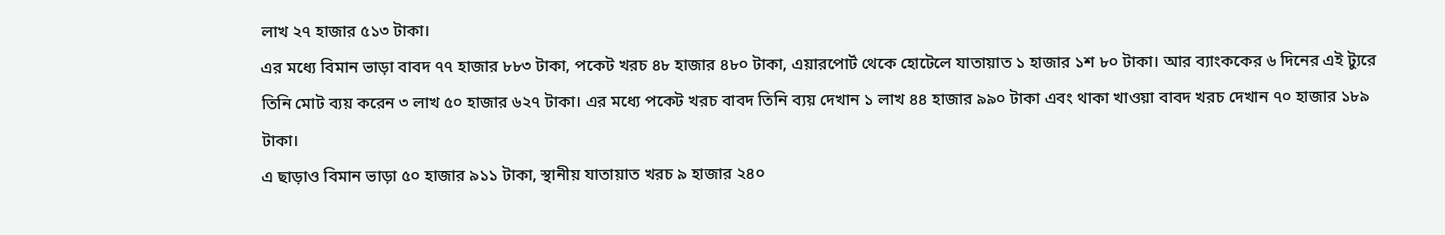লাখ ২৭ হাজার ৫১৩ টাকা।
এর মধ্যে বিমান ভাড়া বাবদ ৭৭ হাজার ৮৮৩ টাকা, পকেট খরচ ৪৮ হাজার ৪৮০ টাকা, এয়ারপোর্ট থেকে হোটেলে যাতায়াত ১ হাজার ১শ ৮০ টাকা। আর ব্যাংককের ৬ দিনের এই ট্যুরে তিনি মোট ব্যয় করেন ৩ লাখ ৫০ হাজার ৬২৭ টাকা। এর মধ্যে পকেট খরচ বাবদ তিনি ব্যয় দেখান ১ লাখ ৪৪ হাজার ৯৯০ টাকা এবং থাকা খাওয়া বাবদ খরচ দেখান ৭০ হাজার ১৮৯ টাকা।
এ ছাড়াও বিমান ভাড়া ৫০ হাজার ৯১১ টাকা, স্থানীয় যাতায়াত খরচ ৯ হাজার ২৪০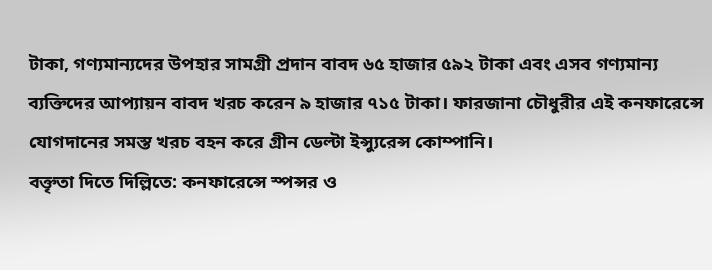টাকা, গণ্যমান্যদের উপহার সামগ্রী প্রদান বাবদ ৬৫ হাজার ৫৯২ টাকা এবং এসব গণ্যমান্য ব্যক্তিদের আপ্যায়ন বাবদ খরচ করেন ৯ হাজার ৭১৫ টাকা। ফারজানা চৌধুরীর এই কনফারেন্সে যোগদানের সমস্ত খরচ বহন করে গ্রীন ডেল্টা ইন্স্যুরেন্স কোম্পানি।
বক্তৃতা দিতে দিল্লিতে: কনফারেন্সে স্পন্সর ও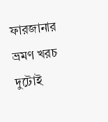ফারজানার ভ্রমণ খরচ দুটোই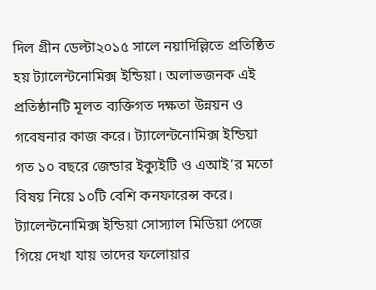দিল গ্রীন ডেল্টা২০১৫ সালে নয়াদিল্লিতে প্রতিষ্ঠিত হয় ট্যালেন্টনোমিক্স ইন্ডিয়া। অলাভজনক এই প্রতিষ্ঠানটি মূলত ব্যক্তিগত দক্ষতা উন্নয়ন ও গবেষনার কাজ করে। ট্যালেন্টনোমিক্স ইন্ডিয়া গত ১০ বছরে জেন্ডার ইক্যুইটি ও এআই’র মতো বিষয় নিয়ে ১০টি বেশি কনফারেন্স করে। ট্যালেন্টনোমিক্স ইন্ডিয়া সোস্যাল মিডিয়া পেজে গিয়ে দেখা যায় তাদের ফলোয়ার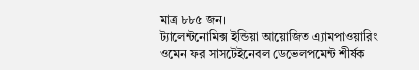মাত্র ৮৮৫ জন।
ট্যালেন্টনোমিক্স ইন্ডিয়া আয়োজিত এ্যামপাওয়ারিং ওমেন ফর সাসটেইনেবল ডেভেলপমেন্ট শীর্ষক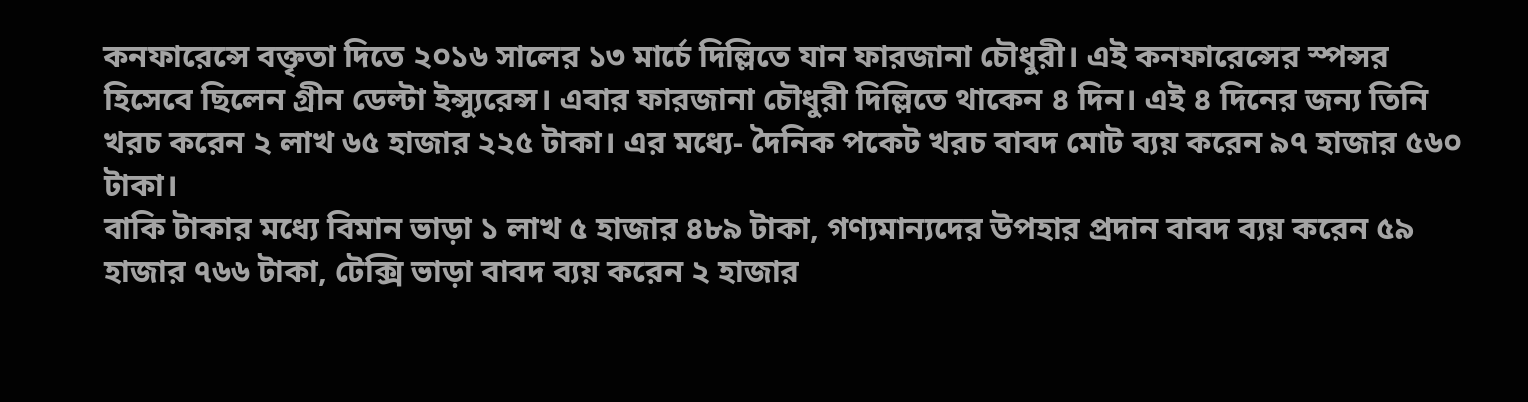কনফারেন্সে বক্তৃতা দিতে ২০১৬ সালের ১৩ মার্চে দিল্লিতে যান ফারজানা চৌধুরী। এই কনফারেন্সের স্পন্সর হিসেবে ছিলেন গ্রীন ডেল্টা ইন্স্যুরেন্স। এবার ফারজানা চৌধুরী দিল্লিতে থাকেন ৪ দিন। এই ৪ দিনের জন্য তিনি খরচ করেন ২ লাখ ৬৫ হাজার ২২৫ টাকা। এর মধ্যে- দৈনিক পকেট খরচ বাবদ মোট ব্যয় করেন ৯৭ হাজার ৫৬০ টাকা।
বাকি টাকার মধ্যে বিমান ভাড়া ১ লাখ ৫ হাজার ৪৮৯ টাকা, গণ্যমান্যদের উপহার প্রদান বাবদ ব্যয় করেন ৫৯ হাজার ৭৬৬ টাকা, টেক্সি ভাড়া বাবদ ব্যয় করেন ২ হাজার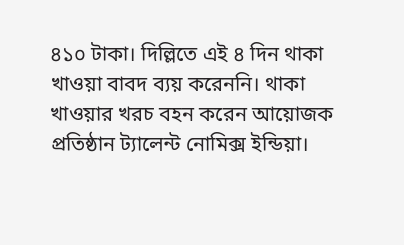৪১০ টাকা। দিল্লিতে এই ৪ দিন থাকা খাওয়া বাবদ ব্যয় করেননি। থাকা খাওয়ার খরচ বহন করেন আয়োজক প্রতিষ্ঠান ট্যালেন্ট নোমিক্স ইন্ডিয়া।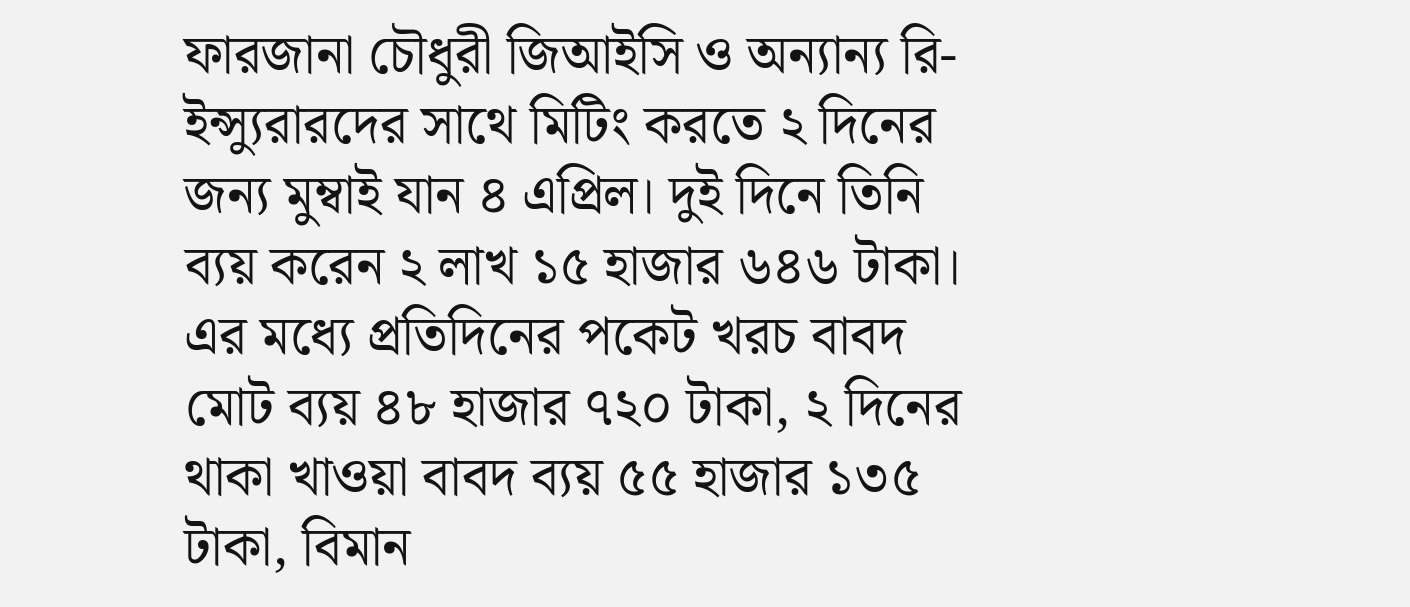ফারজানা চৌধুরী জিআইসি ও অন্যান্য রি-ইন্স্যুরারদের সাথে মিটিং করতে ২ দিনের জন্য মুম্বাই যান ৪ এপ্রিল। দুই দিনে তিনি ব্যয় করেন ২ লাখ ১৫ হাজার ৬৪৬ টাকা। এর মধ্যে প্রতিদিনের পকেট খরচ বাবদ মোট ব্যয় ৪৮ হাজার ৭২০ টাকা, ২ দিনের থাকা খাওয়া বাবদ ব্যয় ৫৫ হাজার ১৩৫ টাকা, বিমান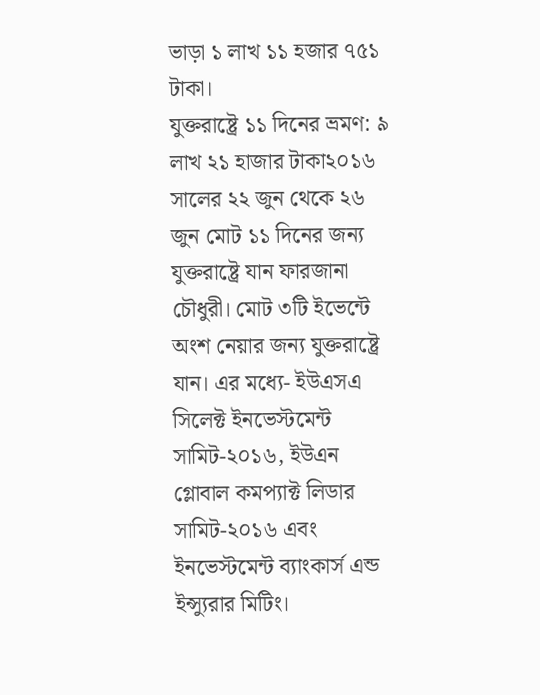ভাড়া ১ লাখ ১১ হজার ৭৫১ টাকা।
যুক্তরাষ্ট্রে ১১ দিনের ভ্রমণ: ৯ লাখ ২১ হাজার টাকা২০১৬ সালের ২২ জুন থেকে ২৬ জুন মোট ১১ দিনের জন্য যুক্তরাষ্ট্রে যান ফারজানা চৌধুরী। মোট ৩টি ইভেন্টে অংশ নেয়ার জন্য যুক্তরাষ্ট্রে যান। এর মধ্যে- ইউএসএ সিলেক্ট ইনভেস্টমেন্ট সামিট-২০১৬, ইউএন গ্লোবাল কমপ্যাক্ট লিডার সামিট-২০১৬ এবং ইনভেস্টমেন্ট ব্যাংকার্স এন্ড ইন্স্যুরার মিটিং।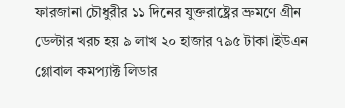ফারজানা চৌধুরীর ১১ দিনের যুক্তরাষ্ট্রের ভ্রুমণে গ্রীন ডেল্টার খরচ হয় ৯ লাখ ২০ হাজার ৭৯৫ টাকা।ইউএন গ্লোবাল কমপ্যাক্ট লিডার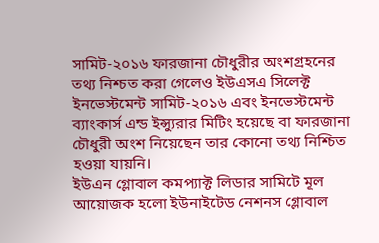সামিট-২০১৬ ফারজানা চৌধুরীর অংশগ্রহনের তথ্য নিশ্চত করা গেলেও ইউএসএ সিলেক্ট ইনভেস্টমেন্ট সামিট-২০১৬ এবং ইনভেস্টমেন্ট ব্যাংকার্স এন্ড ইন্স্যুরার মিটিং হয়েছে বা ফারজানা চৌধুরী অংশ নিয়েছেন তার কোনো তথ্য নিশ্চিত হওয়া যায়নি।
ইউএন গ্লোবাল কমপ্যাক্ট লিডার সামিটে মূল আয়োজক হলো ইউনাইটেড নেশনস গ্লোবাল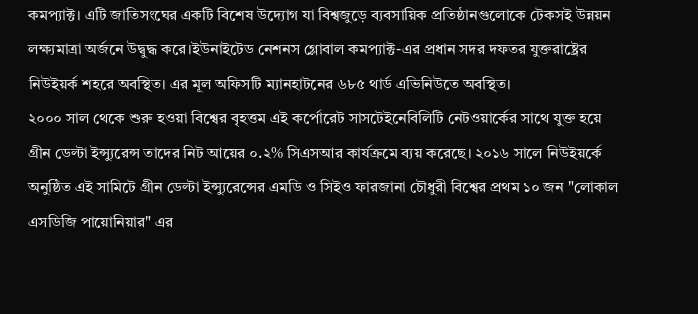কমপ্যাক্ট। এটি জাতিসংঘের একটি বিশেষ উদ্যোগ যা বিশ্বজুড়ে ব্যবসায়িক প্রতিষ্ঠানগুলোকে টেকসই উন্নয়ন লক্ষ্যমাত্রা অর্জনে উদ্বুদ্ধ করে।ইউনাইটেড নেশনস গ্লোবাল কমপ্যাক্ট-এর প্রধান সদর দফতর যুক্তরাষ্ট্রের নিউইয়র্ক শহরে অবস্থিত। এর মূল অফিসটি ম্যানহাটনের ৬৮৫ থার্ড এভিনিউতে অবস্থিত।
২০০০ সাল থেকে শুরু হওয়া বিশ্বের বৃহত্তম এই কর্পোরেট সাসটেইনেবিলিটি নেটওয়ার্কের সাথে যুক্ত হয়ে গ্রীন ডেল্টা ইন্স্যুরেন্স তাদের নিট আয়ের ০.২% সিএসআর কার্যক্রমে ব্যয় করেছে। ২০১৬ সালে নিউইয়র্কে অনুষ্ঠিত এই সামিটে গ্রীন ডেল্টা ইন্স্যুরেন্সের এমডি ও সিইও ফারজানা চৌধুরী বিশ্বের প্রথম ১০ জন "লোকাল এসডিজি পায়োনিয়ার" এর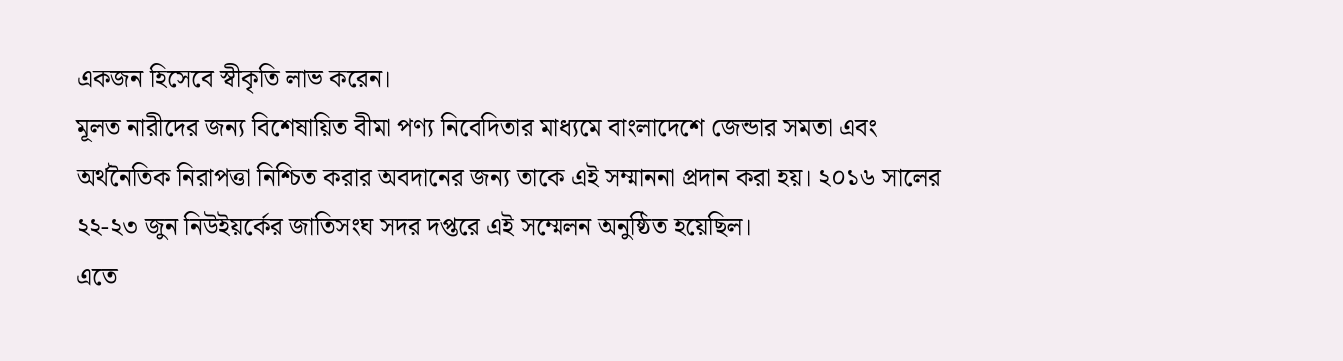একজন হিসেবে স্বীকৃতি লাভ করেন।
মূলত নারীদের জন্য বিশেষায়িত বীমা পণ্য নিবেদিতার মাধ্যমে বাংলাদেশে জেন্ডার সমতা এবং অর্থনৈতিক নিরাপত্তা নিশ্চিত করার অবদানের জন্য তাকে এই সম্মাননা প্রদান করা হয়। ২০১৬ সালের ২২-২৩ জুন নিউইয়র্কের জাতিসংঘ সদর দপ্তরে এই সম্মেলন অনুষ্ঠিত হয়েছিল।
এতে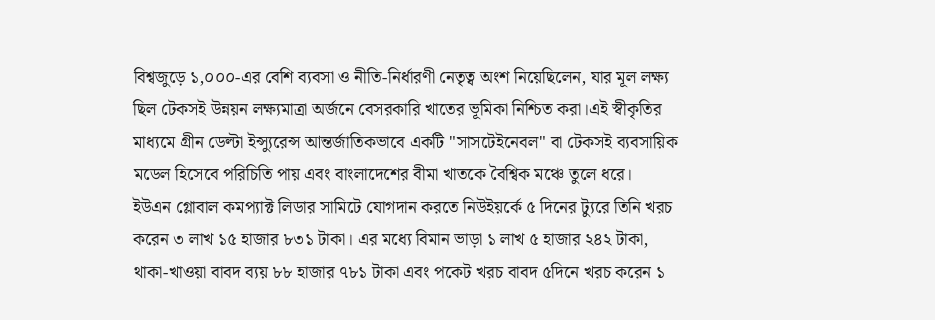বিশ্বজুড়ে ১,০০০-এর বেশি ব্যবসা ও নীতি-নির্ধারণী নেতৃত্ব অংশ নিয়েছিলেন, যার মূল লক্ষ্য ছিল টেকসই উন্নয়ন লক্ষ্যমাত্রা অর্জনে বেসরকারি খাতের ভূমিকা নিশ্চিত করা।এই স্বীকৃতির মাধ্যমে গ্রীন ডেল্টা ইন্স্যুরেন্স আন্তর্জাতিকভাবে একটি "সাসটেইনেবল" বা টেকসই ব্যবসায়িক মডেল হিসেবে পরিচিতি পায় এবং বাংলাদেশের বীমা খাতকে বৈশ্বিক মঞ্চে তুলে ধরে।
ইউএন গ্লোবাল কমপ্যাক্ট লিডার সামিটে যোগদান করতে নিউইয়র্কে ৫ দিনের ট্যুরে তিনি খরচ করেন ৩ লাখ ১৫ হাজার ৮৩১ টাকা। এর মধ্যে বিমান ভাড়া ১ লাখ ৫ হাজার ২৪২ টাকা, থাকা-খাওয়া বাবদ ব্যয় ৮৮ হাজার ৭৮১ টাকা এবং পকেট খরচ বাবদ ৫দিনে খরচ করেন ১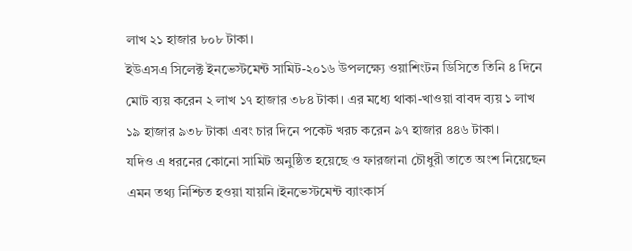লাখ ২১ হাজার ৮০৮ টাকা।
ইউএসএ সিলেক্ট ইনভেস্টমেন্ট সামিট-২০১৬ উপলক্ষ্যে ওয়াশিংটন ডিসিতে তিনি ৪ দিনে মোট ব্যয় করেন ২ লাখ ১৭ হাজার ৩৮৪ টাকা। এর মধ্যে থাকা-খাওয়া বাবদ ব্যয় ১ লাখ ১৯ হাজার ৯৩৮ টাকা এবং চার দিনে পকেট খরচ করেন ৯৭ হাজার ৪৪৬ টাকা।
যদিও এ ধরনের কোনো সামিট অনুষ্ঠিত হয়েছে ও ফারজানা চৌধুরী তাতে অংশ নিয়েছেন এমন তথ্য নিশ্চিত হওয়া যায়নি।ইনভেস্টমেন্ট ব্যাংকার্স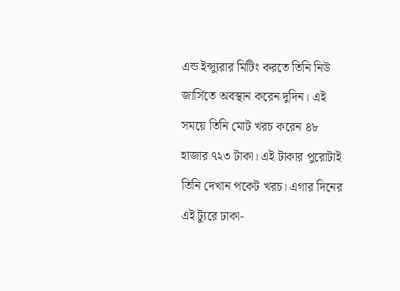এন্ড ইন্স্যুরার মিটিং করতে তিনি নিউ জার্সিতে অবস্থান করেন দুদিন। এই সময়ে তিনি মোট খরচ করেন ৪৮ হাজার ৭২৩ টাকা। এই টাকার পুরোটাই তিনি দেখান পকেট খরচ। এগার দিনের এই ট্যুরে ঢাকা-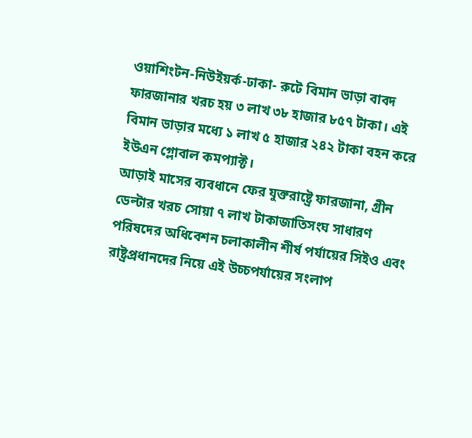ওয়াশিংটন-নিউইয়র্ক-ঢাকা- রুটে বিমান ভাড়া বাবদ ফারজানার খরচ হয় ৩ লাখ ৩৮ হাজার ৮৫৭ টাকা। এই বিমান ভাড়ার মধ্যে ১ লাখ ৫ হাজার ২৪২ টাকা বহন করে ইউএন গ্লোবাল কমপ্যাক্ট।
আড়াই মাসের ব্যবধানে ফের যুক্তরাষ্ট্রে ফারজানা, গ্রীন ডেল্টার খরচ সোয়া ৭ লাখ টাকাজাতিসংঘ সাধারণ পরিষদের অধিবেশন চলাকালীন শীর্ষ পর্যায়ের সিইও এবং রাষ্ট্রপ্রধানদের নিয়ে এই উচ্চপর্যায়ের সংলাপ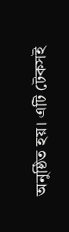অনুষ্ঠিত হয়। এটি টেকসই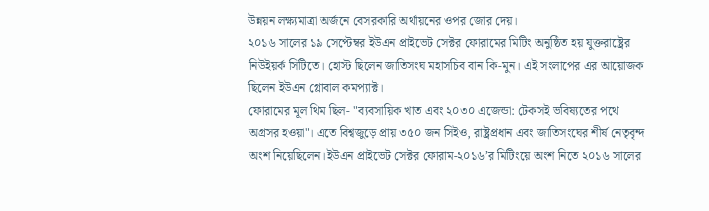উন্নয়ন লক্ষ্যমাত্রা অর্জনে বেসরকারি অর্থায়নের ওপর জোর দেয়।
২০১৬ সালের ১৯ সেপ্টেম্বর ইউএন প্রাইভেট সেক্টর ফোরামের মিটিং অনুষ্ঠিত হয় যুক্তরাষ্ট্রের নিউইয়র্ক সিটিতে। হোস্ট ছিলেন জাতিসংঘ মহাসচিব বান কি-মুন। এই সংলাপের এর আয়োজক ছিলেন ইউএন গ্লোবাল কমপ্যাক্ট।
ফোরামের মূল থিম ছিল- "ব্যবসায়িক খাত এবং ২০৩০ এজেন্ডা: টেকসই ভবিষ্যতের পথে অগ্রসর হওয়া"। এতে বিশ্বজুড়ে প্রায় ৩৫০ জন সিইও, রাষ্ট্রপ্রধান এবং জাতিসংঘের শীর্ষ নেতৃবৃন্দ অংশ নিয়েছিলেন।ইউএন প্রাইভেট সেক্টর ফোরাম-২০১৬’র মিটিংয়ে অংশ নিতে ২০১৬ সালের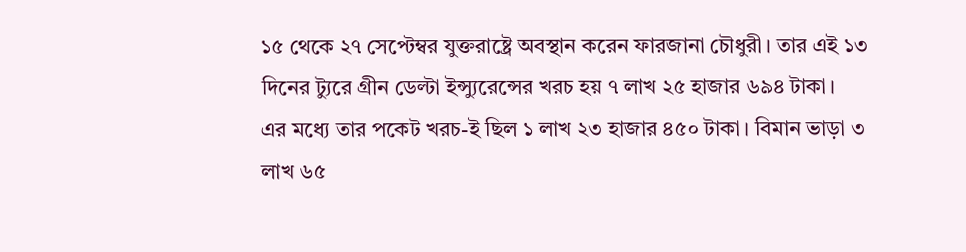১৫ থেকে ২৭ সেপ্টেম্বর যুক্তরাষ্ট্রে অবস্থান করেন ফারজানা চৌধুরী। তার এই ১৩ দিনের ট্যুরে গ্রীন ডেল্টা ইন্স্যুরেন্সের খরচ হয় ৭ লাখ ২৫ হাজার ৬৯৪ টাকা।
এর মধ্যে তার পকেট খরচ-ই ছিল ১ লাখ ২৩ হাজার ৪৫০ টাকা। বিমান ভাড়া ৩ লাখ ৬৫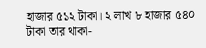হাজার ৫১২ টাকা। ২ লাখ ৮ হাজার ৫৪০ টাকা তার থাকা-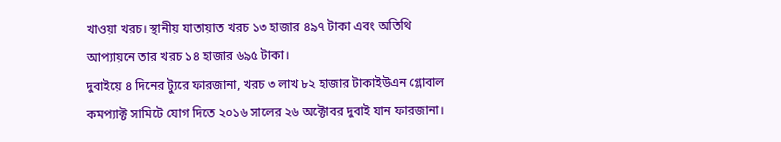খাওয়া খরচ। স্থানীয় যাতায়াত খরচ ১৩ হাজার ৪৯৭ টাকা এবং অতিথি আপ্যায়নে তার খরচ ১৪ হাজার ৬৯৫ টাকা।
দুবাইয়ে ৪ দিনের ট্যুরে ফারজানা, খরচ ৩ লাখ ৮২ হাজার টাকাইউএন গ্লোবাল কমপ্যাক্ট সামিটে যোগ দিতে ২০১৬ সালের ২৬ অক্টোবর দুবাই যান ফারজানা।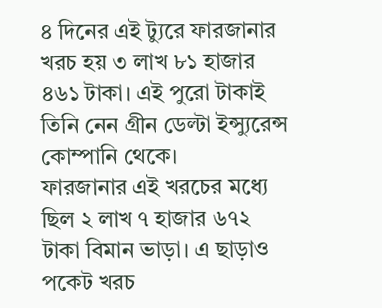৪ দিনের এই ট্যুরে ফারজানার খরচ হয় ৩ লাখ ৮১ হাজার ৪৬১ টাকা। এই পুরো টাকাই তিনি নেন গ্রীন ডেল্টা ইন্স্যুরেন্স কোম্পানি থেকে।
ফারজানার এই খরচের মধ্যে ছিল ২ লাখ ৭ হাজার ৬৭২ টাকা বিমান ভাড়া। এ ছাড়াও পকেট খরচ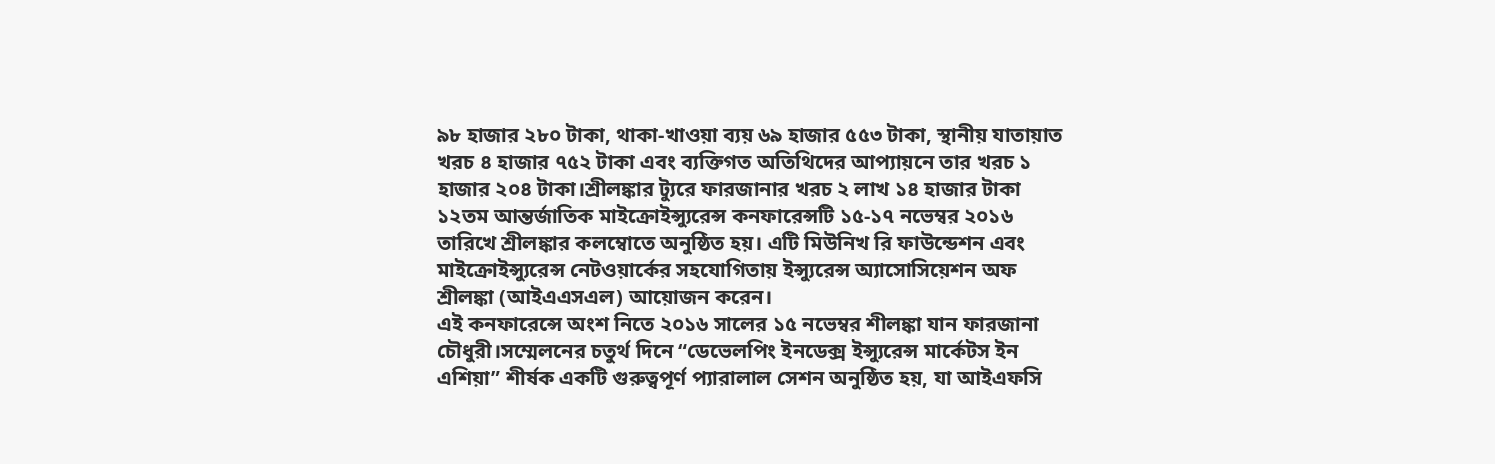৯৮ হাজার ২৮০ টাকা, থাকা-খাওয়া ব্যয় ৬৯ হাজার ৫৫৩ টাকা, স্থানীয় যাতায়াত খরচ ৪ হাজার ৭৫২ টাকা এবং ব্যক্তিগত অতিথিদের আপ্যায়নে তার খরচ ১ হাজার ২০৪ টাকা।শ্রীলঙ্কার ট্যুরে ফারজানার খরচ ২ লাখ ১৪ হাজার টাকা
১২তম আন্তর্জাতিক মাইক্রোইন্স্যুরেন্স কনফারেন্সটি ১৫-১৭ নভেম্বর ২০১৬ তারিখে শ্রীলঙ্কার কলম্বোতে অনুষ্ঠিত হয়। এটি মিউনিখ রি ফাউন্ডেশন এবং মাইক্রোইন্স্যুরেন্স নেটওয়ার্কের সহযোগিতায় ইন্স্যুরেন্স অ্যাসোসিয়েশন অফ শ্রীলঙ্কা (আইএএসএল) আয়োজন করেন।
এই কনফারেন্সে অংশ নিতে ২০১৬ সালের ১৫ নভেম্বর শীলঙ্কা যান ফারজানা চৌধুরী।সম্মেলনের চতুর্থ দিনে “ডেভেলপিং ইনডেক্স ইন্স্যুরেন্স মার্কেটস ইন এশিয়া” শীর্ষক একটি গুরুত্বপূর্ণ প্যারালাল সেশন অনুষ্ঠিত হয়, যা আইএফসি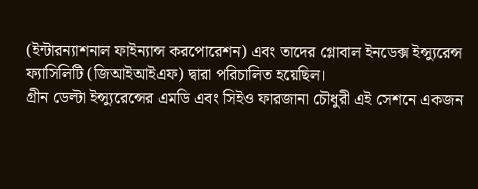(ইন্টারন্যাশনাল ফাইন্যান্স করপোরেশন) এবং তাদের গ্লোবাল ইনডেক্স ইন্স্যুরেন্স ফ্যাসিলিটি (জিআইআইএফ) দ্বারা পরিচালিত হয়েছিল।
গ্রীন ডেল্টা ইন্স্যুরেন্সের এমডি এবং সিইও ফারজানা চৌধুরী এই সেশনে একজন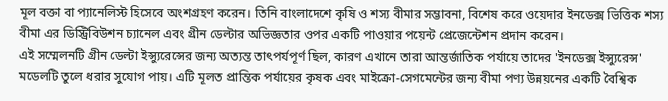মূল বক্তা বা প্যানেলিস্ট হিসেবে অংশগ্রহণ করেন। তিনি বাংলাদেশে কৃষি ও শস্য বীমার সম্ভাবনা, বিশেষ করে ওয়েদার ইনডেক্স ভিত্তিক শস্য বীমা এর ডিস্ট্রিবিউশন চ্যানেল এবং গ্রীন ডেল্টার অভিজ্ঞতার ওপর একটি পাওয়ার পয়েন্ট প্রেজেন্টেশন প্রদান করেন।
এই সম্মেলনটি গ্রীন ডেল্টা ইন্স্যুরেন্সের জন্য অত্যন্ত তাৎপর্যপূর্ণ ছিল, কারণ এখানে তারা আন্তর্জাতিক পর্যায়ে তাদের 'ইনডেক্স ইন্স্যুরেন্স' মডেলটি তুলে ধরার সুযোগ পায়। এটি মূলত প্রান্তিক পর্যায়ের কৃষক এবং মাইক্রো-সেগমেন্টের জন্য বীমা পণ্য উন্নয়নের একটি বৈশ্বিক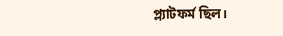প্ল্যাটফর্ম ছিল।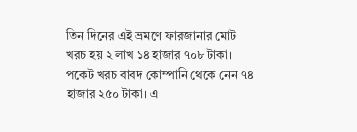তিন দিনের এই ভ্রমণে ফারজানার মোট খরচ হয় ২ লাখ ১৪ হাজার ৭০৮ টাকা। পকেট খরচ বাবদ কোম্পানি থেকে নেন ৭৪ হাজার ২৫০ টাকা। এ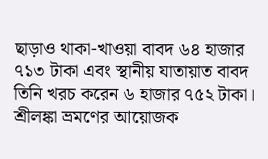ছাড়াও থাকা-খাওয়া বাবদ ৬৪ হাজার ৭১৩ টাকা এবং স্থানীয় যাতায়াত বাবদ তিনি খরচ করেন ৬ হাজার ৭৫২ টাকা। শ্রীলঙ্কা ভ্রমণের আয়োজক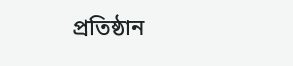প্রতিষ্ঠান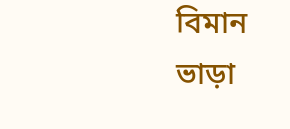বিমান ভাড়া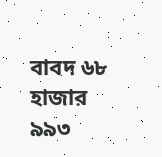বাবদ ৬৮ হাজার ৯৯৩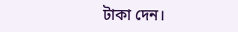টাকা দেন।